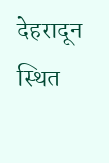देहरादून स्थित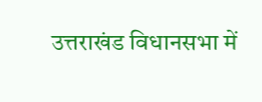उत्तराखंड विधानसभा में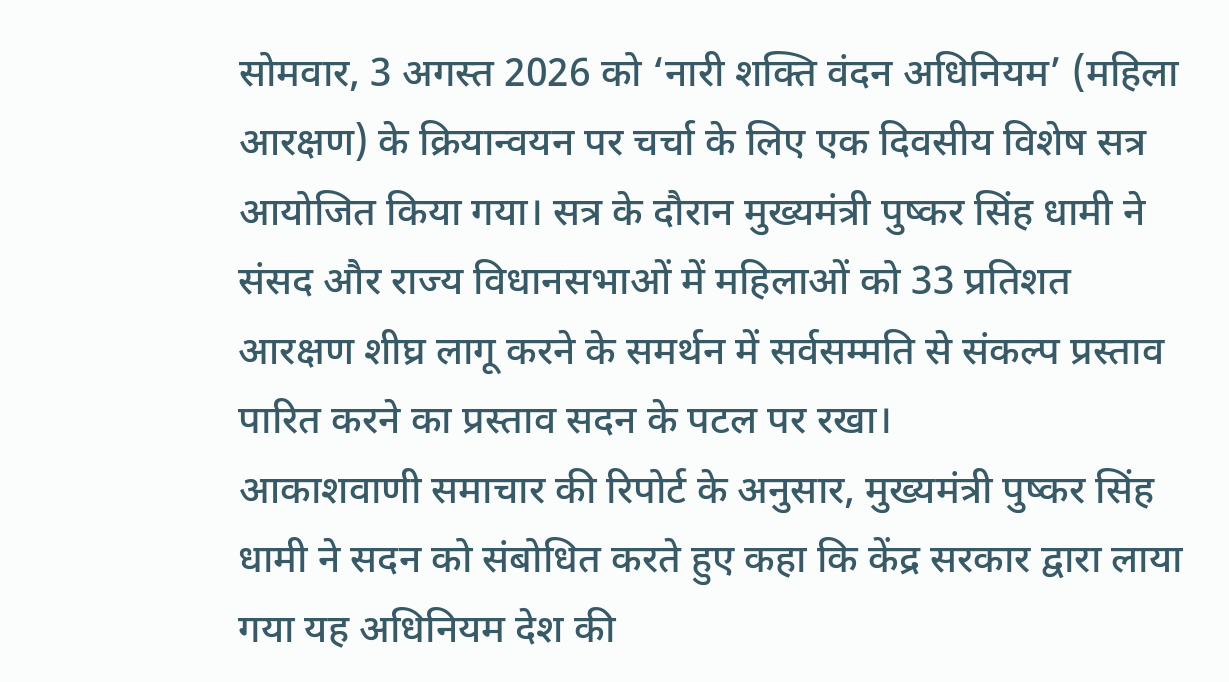सोमवार, 3 अगस्त 2026 को ‘नारी शक्ति वंदन अधिनियम’ (महिला आरक्षण) के क्रियान्वयन पर चर्चा के लिए एक दिवसीय विशेष सत्र आयोजित किया गया। सत्र के दौरान मुख्यमंत्री पुष्कर सिंह धामी ने संसद और राज्य विधानसभाओं में महिलाओं को 33 प्रतिशत आरक्षण शीघ्र लागू करने के समर्थन में सर्वसम्मति से संकल्प प्रस्ताव पारित करने का प्रस्ताव सदन के पटल पर रखा।
आकाशवाणी समाचार की रिपोर्ट के अनुसार, मुख्यमंत्री पुष्कर सिंह धामी ने सदन को संबोधित करते हुए कहा कि केंद्र सरकार द्वारा लाया गया यह अधिनियम देश की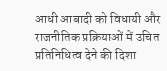आधी आबादी को विधायी और राजनीतिक प्रक्रियाओं में उचित प्रतिनिधित्व देने की दिशा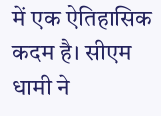में एक ऐतिहासिक कदम है। सीएम धामी ने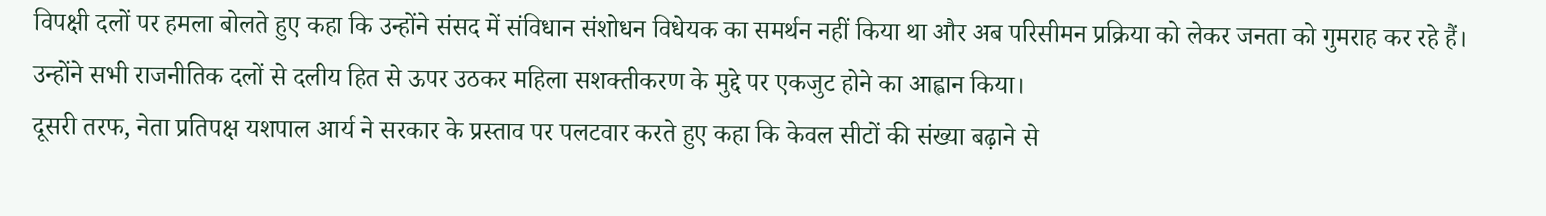विपक्षी दलों पर हमला बोलते हुए कहा कि उन्होंने संसद में संविधान संशोधन विधेयक का समर्थन नहीं किया था और अब परिसीमन प्रक्रिया को लेकर जनता को गुमराह कर रहे हैं। उन्होंने सभी राजनीतिक दलों से दलीय हित से ऊपर उठकर महिला सशक्तीकरण के मुद्दे पर एकजुट होने का आह्वान किया।
दूसरी तरफ, नेता प्रतिपक्ष यशपाल आर्य ने सरकार के प्रस्ताव पर पलटवार करते हुए कहा कि केवल सीटों की संख्या बढ़ाने से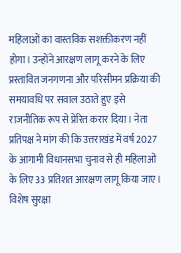महिलाओं का वास्तविक सशक्तीकरण नहीं होगा। उन्होंने आरक्षण लागू करने के लिए प्रस्तावित जनगणना और परिसीमन प्रक्रिया की समयावधि पर सवाल उठाते हुए इसे राजनीतिक रूप से प्रेरित करार दिया। नेता प्रतिपक्ष ने मांग की कि उत्तराखंड में वर्ष 2027 के आगामी विधानसभा चुनाव से ही महिलाओं के लिए 33 प्रतिशत आरक्षण लागू किया जाए।
विशेष सुरक्षा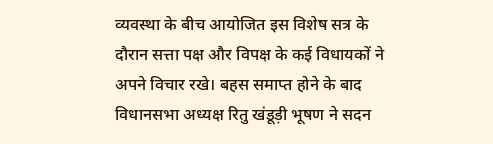व्यवस्था के बीच आयोजित इस विशेष सत्र के दौरान सत्ता पक्ष और विपक्ष के कई विधायकों ने अपने विचार रखे। बहस समाप्त होने के बाद विधानसभा अध्यक्ष रितु खंडूड़ी भूषण ने सदन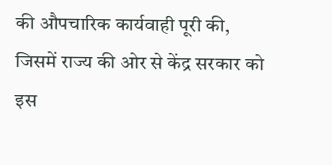की औपचारिक कार्यवाही पूरी की, जिसमें राज्य की ओर से केंद्र सरकार को इस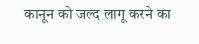कानून को जल्द लागू करने का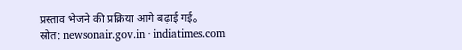प्रस्ताव भेजने की प्रक्रिया आगे बढ़ाई गई。
स्रोत: newsonair.gov.in · indiatimes.com